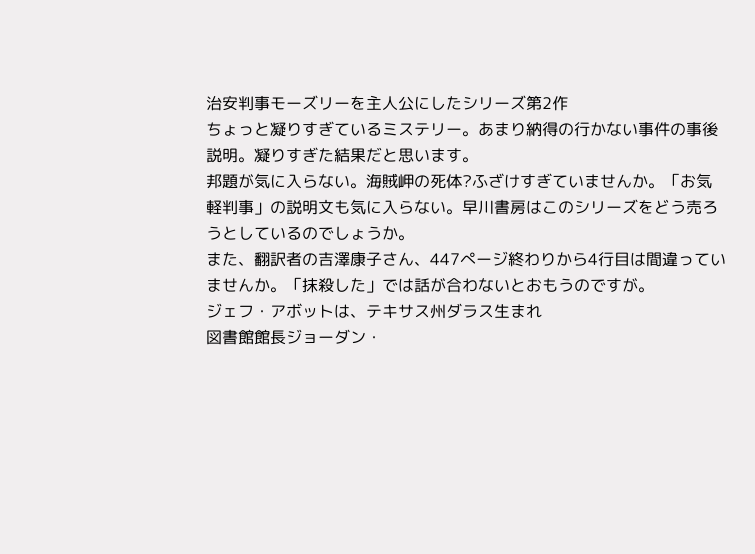治安判事モーズリーを主人公にしたシリーズ第2作
ちょっと凝りすぎているミステリー。あまり納得の行かない事件の事後説明。凝りすぎた結果だと思います。
邦題が気に入らない。海賊岬の死体?ふざけすぎていませんか。「お気軽判事」の説明文も気に入らない。早川書房はこのシリーズをどう売ろうとしているのでしょうか。
また、翻訳者の吉澤康子さん、447ぺージ終わりから4行目は間違っていませんか。「抹殺した」では話が合わないとおもうのですが。
ジェフ・アボットは、テキサス州ダラス生まれ
図書館館長ジョーダン・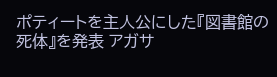ポティートを主人公にした『図書館の死体』を発表 アガサ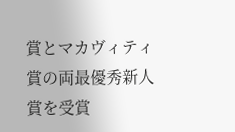賞とマカヴィティ賞の両最優秀新人賞を受賞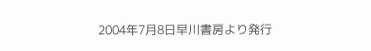2004年7月8日早川書房より発行